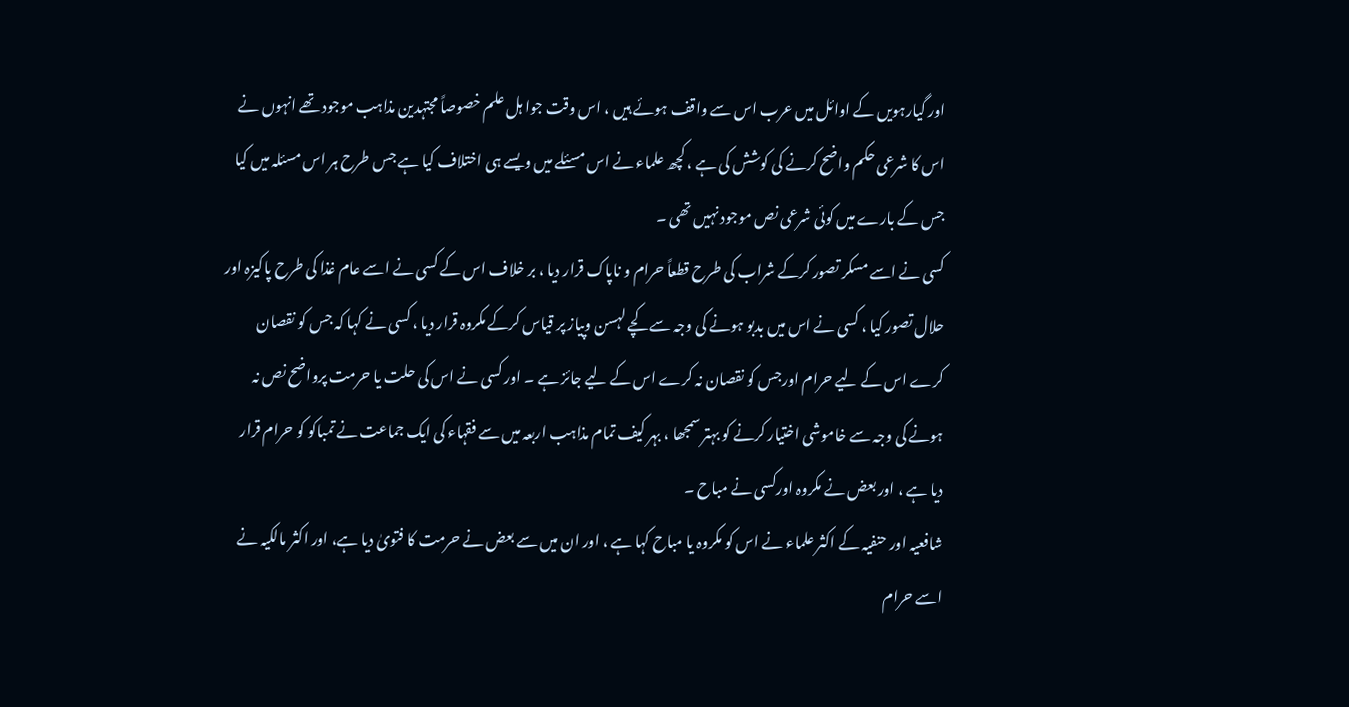اور گیارہویں کے اوائل میں عرب اس سے واقف ہوئے ہیں ، اس وقت جوا ہل علم خصوصاً مجتہدین مذاہب موجود تھے انہوں نے اس کا شرعی حکم واضح کرنے کی کوشش کی ہے ، کچھ علماء نے اس مسئلے میں ویسے ہی اختلاف کیا ہے جس طرح ہر اس مسئلہ میں کیا جس کے بارے میں کوئی شرعی نص موجود نہیں تھی ۔
کسی نے اسے مسکر تصور کرکے شراب کی طرح قطعاً حرام و ناپاک قرار دیا ، بر خلاف اس کے کسی نے اسے عام غذا کی طرح پاکیزہ اور حلال تصور کیا ، کسی نے اس میں بدبو ہونے کی وجہ سے کچے لہسن وپیاز پر قیاس کرکے مکروہ قرار دیا ، کسی نے کہا کہ جس کو نقصان کرے اس کے لیے حرام اورجس کو نقصان نہ کرے اس کے لیے جائز ہے ۔ اور کسی نے اس کی حلت یا حرمت پرواضح نص نہ ہونے کی وجہ سے خاموشی اختیار کرنے کو بہتر سمجھا ، بہر کیف تمام مذاہب اربعہ میں سے فقہاء کی ایک جماعت نے تمباکو کو حرام قرار دیا ہے ، اور بعض نے مکروہ اورکسی نے مباح ۔
شافعیہ اور حنفیہ کے اکثر علماء نے اس کو مکروہ یا مباح کہا ہے ، اور ان میں سے بعض نے حرمت کا فتویٰ دیا ہے، اور اکثر مالکیہ نے اسے حرام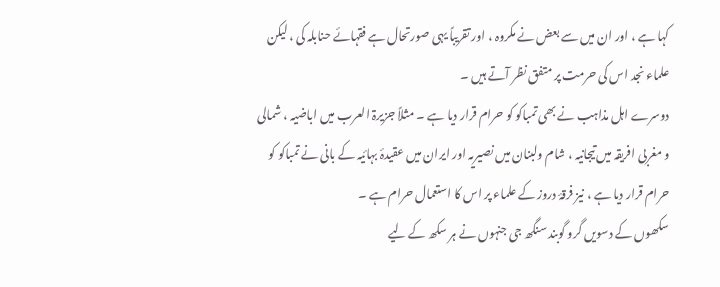کہا ہے ، اور ان میں سے بعض نے مکروہ ، اور تقریباً یہی صورتحال ہے فقہائے حنابلہ کی ، لیکن علماء نجد اس کی حرمت پر متفق نظر آتے ہیں ۔
دوسرے اہل مذاہب نے بھی تمباکو کو حرام قرار دیا ہے ۔ مثلاً جزیرۃ العرب میں اباضیہ ، شمالی و مغربی افریقہ میں تیجانیہ ، شام ولبنان میں نصیریہ اور ایران میں عقیدۂ بہائیہ کے بانی نے تمباکو کو حرام قرار دیا ہے ، نیز فرقۂ دروز کے علماء پر اس کا استعمال حرام ہے ۔
سکھوں کے دسویں گرو گوبند سنگھ جی جنہوں نے ہر سکھ کے لیے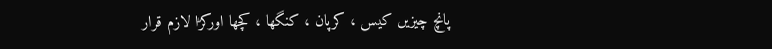پانچ چیزیں کیس ، کرپان ، کنگھا ، کچھا اورکڑا لازم قرار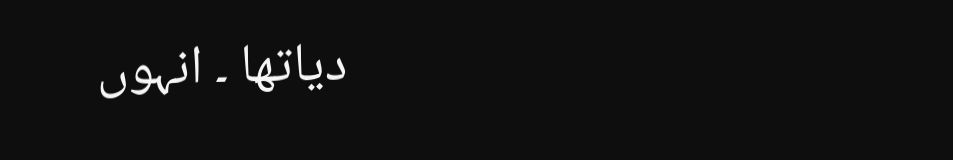دیاتھا ۔ انہوں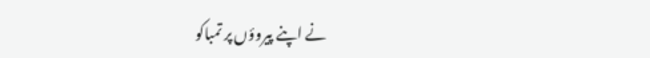نے اپنے پیروؤں پر تمباکو